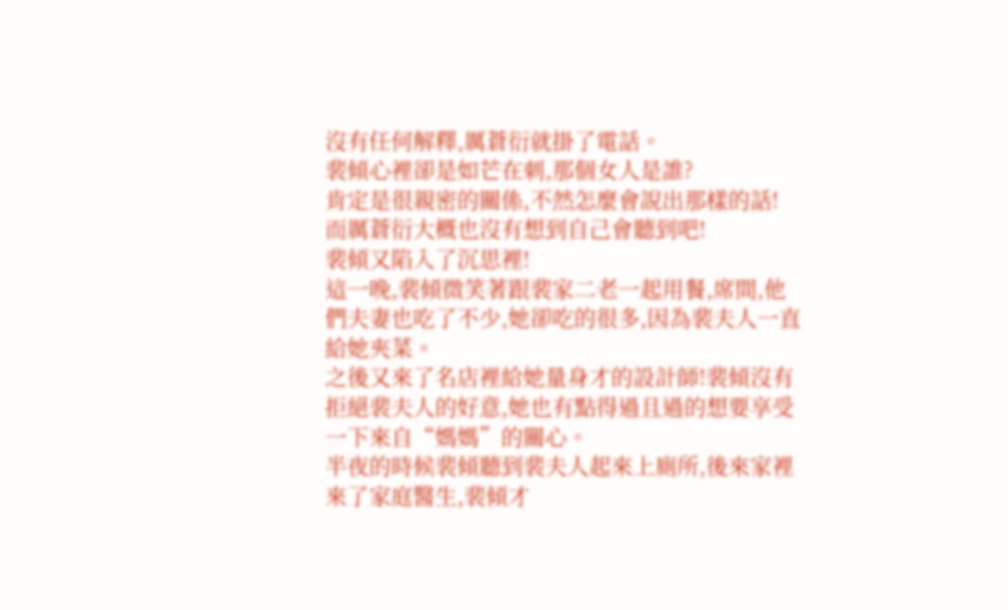沒有任何解釋,厲蒼衍就掛了電話。
裴傾心裡卻是如芒在刺,那個女人是誰?
肯定是很親密的關係,不然怎麼會說出那樣的話!
而厲蒼衍大概也沒有想到自己會聽到吧!
裴傾又陷入了沉思裡!
這一晚,裴傾微笑著跟裴家二老一起用餐,席間,他們夫妻也吃了不少,她卻吃的很多,因為裴夫人一直給她夾菜。
之後又來了名店裡給她量身才的設計師!裴傾沒有拒絕裴夫人的好意,她也有點得過且過的想要享受一下來自“媽媽”的關心。
半夜的時候裴傾聽到裴夫人起來上廁所,後來家裡來了家庭醫生,裴傾才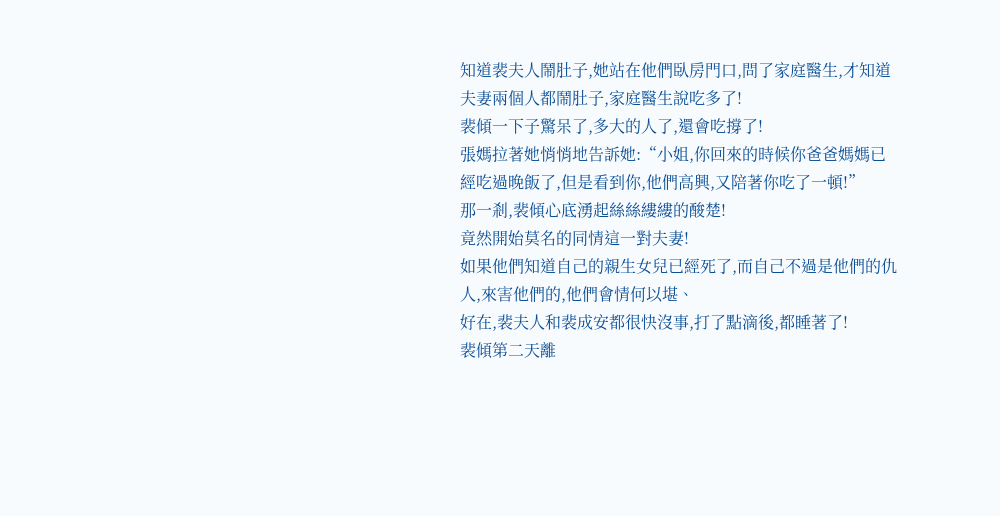知道裴夫人鬧肚子,她站在他們臥房門口,問了家庭醫生,才知道夫妻兩個人都鬧肚子,家庭醫生說吃多了!
裴傾一下子驚呆了,多大的人了,還會吃撐了!
張媽拉著她悄悄地告訴她:“小姐,你回來的時候你爸爸媽媽已經吃過晚飯了,但是看到你,他們高興,又陪著你吃了一頓!”
那一剎,裴傾心底湧起絲絲縷縷的酸楚!
竟然開始莫名的同情這一對夫妻!
如果他們知道自己的親生女兒已經死了,而自己不過是他們的仇人,來害他們的,他們會情何以堪、
好在,裴夫人和裴成安都很快沒事,打了點滴後,都睡著了!
裴傾第二天離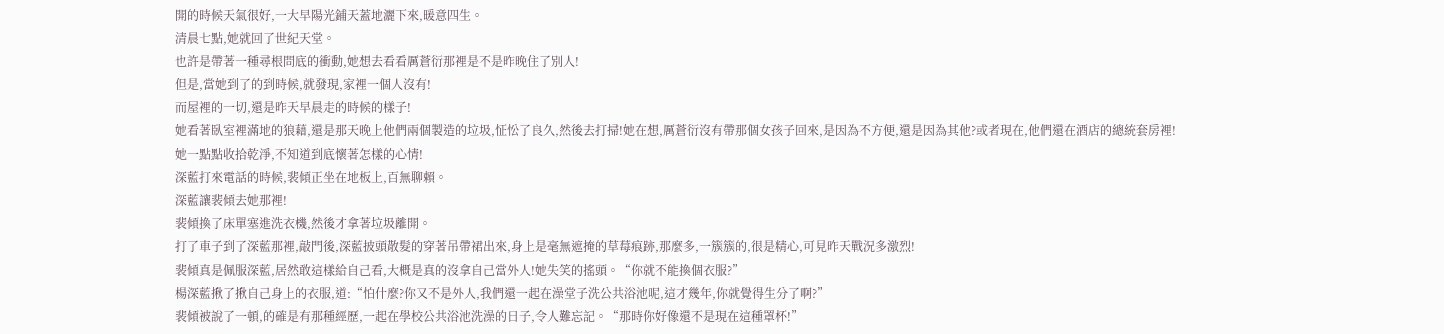開的時候天氣很好,一大早陽光鋪天蓋地灑下來,暖意四生。
清晨七點,她就回了世紀天堂。
也許是帶著一種尋根問底的衝動,她想去看看厲蒼衍那裡是不是昨晚住了別人!
但是,當她到了的到時候,就發現,家裡一個人沒有!
而屋裡的一切,還是昨天早晨走的時候的樣子!
她看著臥室裡滿地的狼藉,還是那天晚上他們兩個製造的垃圾,怔忪了良久,然後去打掃!她在想,厲蒼衍沒有帶那個女孩子回來,是因為不方便,還是因為其他?或者現在,他們還在酒店的總統套房裡!
她一點點收拾乾淨,不知道到底懷著怎樣的心情!
深藍打來電話的時候,裴傾正坐在地板上,百無聊賴。
深藍讓裴傾去她那裡!
裴傾換了床單塞進洗衣機,然後才拿著垃圾離開。
打了車子到了深藍那裡,敲門後,深藍披頭散髮的穿著吊帶裙出來,身上是毫無遮掩的草莓痕跡,那麼多,一簇簇的,很是精心,可見昨天戰況多激烈!
裴傾真是佩服深藍,居然敢這樣給自己看,大概是真的沒拿自己當外人!她失笑的搖頭。“你就不能換個衣服?”
楊深藍揪了揪自己身上的衣服,道:“怕什麼?你又不是外人,我們還一起在澡堂子洗公共浴池呢,這才幾年,你就覺得生分了啊?”
裴傾被說了一頓,的確是有那種經歷,一起在學校公共浴池洗澡的日子,令人難忘記。“那時你好像還不是現在這種罩杯!”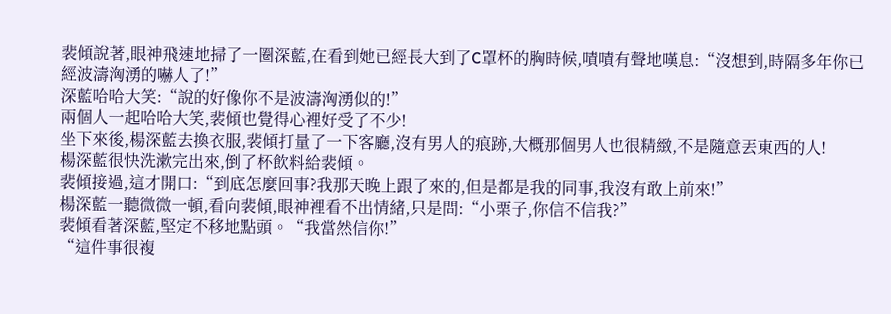裴傾說著,眼神飛速地掃了一圈深藍,在看到她已經長大到了C罩杯的胸時候,嘖嘖有聲地嘆息:“沒想到,時隔多年你已經波濤洶湧的嚇人了!”
深藍哈哈大笑:“說的好像你不是波濤洶湧似的!”
兩個人一起哈哈大笑,裴傾也覺得心裡好受了不少!
坐下來後,楊深藍去換衣服,裴傾打量了一下客廳,沒有男人的痕跡,大概那個男人也很精緻,不是隨意丟東西的人!
楊深藍很快洗漱完出來,倒了杯飲料給裴傾。
裴傾接過,這才開口:“到底怎麼回事?我那天晚上跟了來的,但是都是我的同事,我沒有敢上前來!”
楊深藍一聽微微一頓,看向裴傾,眼神裡看不出情緒,只是問:“小栗子,你信不信我?”
裴傾看著深藍,堅定不移地點頭。“我當然信你!”
“這件事很複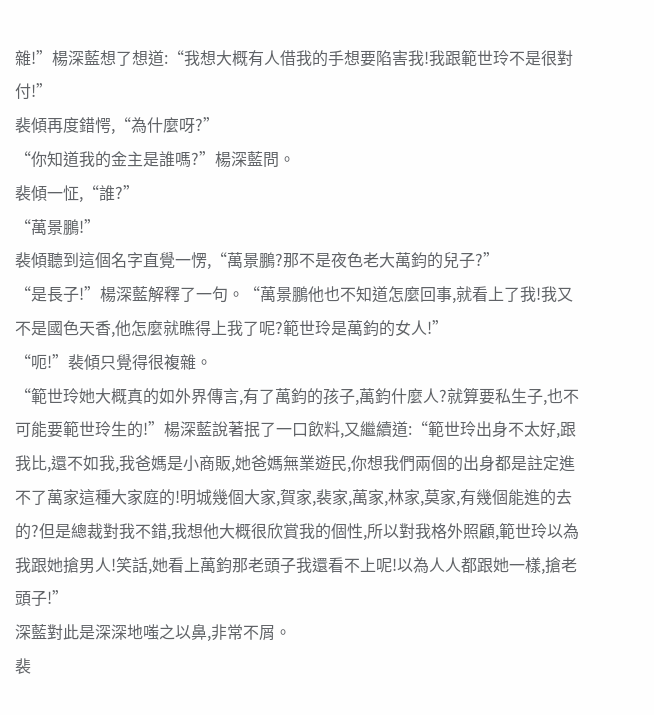雜!”楊深藍想了想道:“我想大概有人借我的手想要陷害我!我跟範世玲不是很對付!”
裴傾再度錯愕,“為什麼呀?”
“你知道我的金主是誰嗎?”楊深藍問。
裴傾一怔,“誰?”
“萬景鵬!”
裴傾聽到這個名字直覺一愣,“萬景鵬?那不是夜色老大萬鈞的兒子?”
“是長子!”楊深藍解釋了一句。“萬景鵬他也不知道怎麼回事,就看上了我!我又不是國色天香,他怎麼就瞧得上我了呢?範世玲是萬鈞的女人!”
“呃!”裴傾只覺得很複雜。
“範世玲她大概真的如外界傳言,有了萬鈞的孩子,萬鈞什麼人?就算要私生子,也不可能要範世玲生的!”楊深藍說著抿了一口飲料,又繼續道:“範世玲出身不太好,跟我比,還不如我,我爸媽是小商販,她爸媽無業遊民,你想我們兩個的出身都是註定進不了萬家這種大家庭的!明城幾個大家,賀家,裴家,萬家,林家,莫家,有幾個能進的去的?但是總裁對我不錯,我想他大概很欣賞我的個性,所以對我格外照顧,範世玲以為我跟她搶男人!笑話,她看上萬鈞那老頭子我還看不上呢!以為人人都跟她一樣,搶老頭子!”
深藍對此是深深地嗤之以鼻,非常不屑。
裴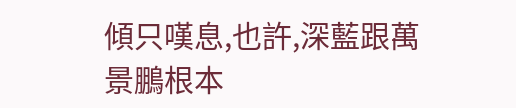傾只嘆息,也許,深藍跟萬景鵬根本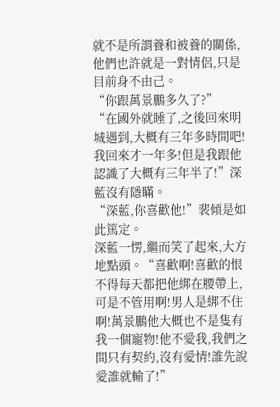就不是所謂養和被養的關係,他們也許就是一對情侶,只是目前身不由己。
“你跟萬景鵬多久了?”
“在國外就睡了,之後回來明城遇到,大概有三年多時間吧!我回來才一年多!但是我跟他認識了大概有三年半了!”深藍沒有隱瞞。
“深藍,你喜歡他!”裴傾是如此篤定。
深藍一愣,繼而笑了起來,大方地點頭。“喜歡啊!喜歡的恨不得每天都把他綁在腰帶上,可是不管用啊!男人是綁不住啊!萬景鵬他大概也不是隻有我一個寵物!他不愛我,我們之間只有契約,沒有愛情!誰先說愛誰就輸了!”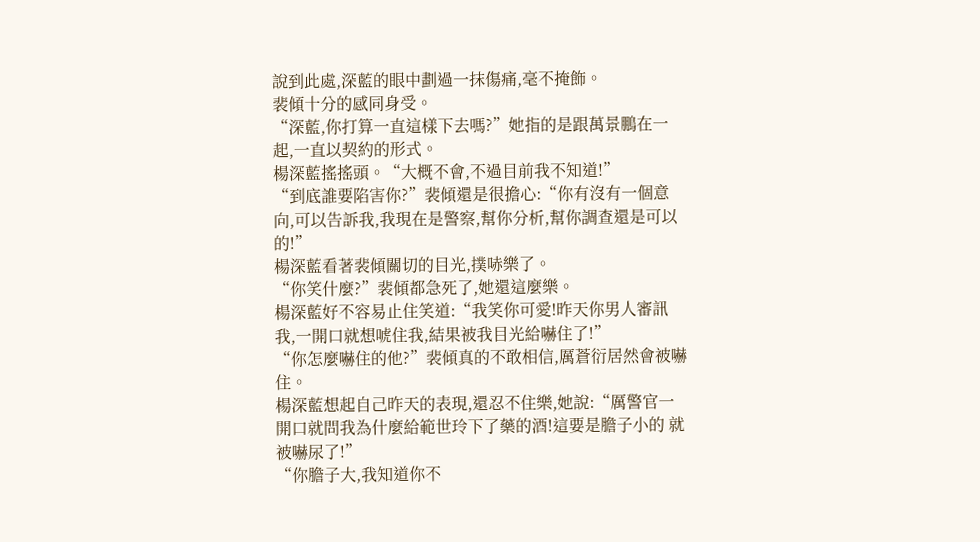說到此處,深藍的眼中劃過一抹傷痛,毫不掩飾。
裴傾十分的感同身受。
“深藍,你打算一直這樣下去嗎?”她指的是跟萬景鵬在一起,一直以契約的形式。
楊深藍搖搖頭。“大概不會,不過目前我不知道!”
“到底誰要陷害你?”裴傾還是很擔心:“你有沒有一個意向,可以告訴我,我現在是警察,幫你分析,幫你調查還是可以的!”
楊深藍看著裴傾關切的目光,撲哧樂了。
“你笑什麼?”裴傾都急死了,她還這麼樂。
楊深藍好不容易止住笑道:“我笑你可愛!昨天你男人審訊我,一開口就想唬住我,結果被我目光給嚇住了!”
“你怎麼嚇住的他?”裴傾真的不敢相信,厲蒼衍居然會被嚇住。
楊深藍想起自己昨天的表現,還忍不住樂,她說:“厲警官一開口就問我為什麼給範世玲下了藥的酒!這要是膽子小的 就被嚇尿了!”
“你膽子大,我知道你不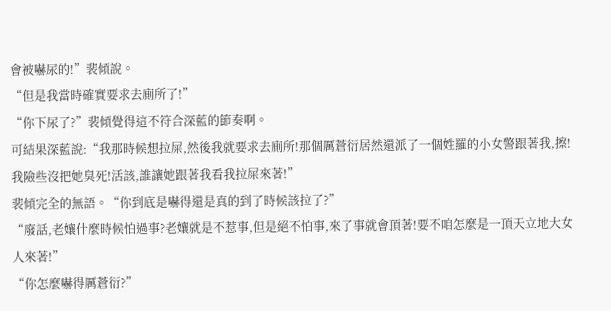會被嚇尿的!”裴傾說。
“但是我當時確實要求去廁所了!”
“你下尿了?”裴傾覺得這不符合深藍的節奏啊。
可結果深藍說:“我那時候想拉屎,然後我就要求去廁所!那個厲蒼衍居然還派了一個姓羅的小女警跟著我,擦!我險些沒把她臭死!活該,誰讓她跟著我看我拉屎來著!”
裴傾完全的無語。“你到底是嚇得還是真的到了時候該拉了?”
“廢話,老孃什麼時候怕過事?老孃就是不惹事,但是絕不怕事,來了事就會頂著!要不咱怎麼是一頂天立地大女人來著!”
“你怎麼嚇得厲蒼衍?”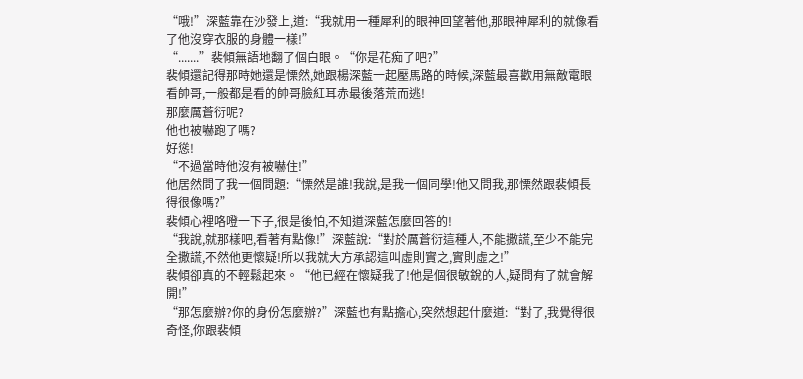“哦!”深藍靠在沙發上,道:“我就用一種犀利的眼神回望著他,那眼神犀利的就像看了他沒穿衣服的身體一樣!”
“.......”裴傾無語地翻了個白眼。“你是花痴了吧?”
裴傾還記得那時她還是慄然,她跟楊深藍一起壓馬路的時候,深藍最喜歡用無敵電眼看帥哥,一般都是看的帥哥臉紅耳赤最後落荒而逃!
那麼厲蒼衍呢?
他也被嚇跑了嗎?
好慫!
“不過當時他沒有被嚇住!”
他居然問了我一個問題:“慄然是誰!我說,是我一個同學!他又問我,那慄然跟裴傾長得很像嗎?”
裴傾心裡咯噔一下子,很是後怕,不知道深藍怎麼回答的!
“我說,就那樣吧,看著有點像!”深藍說:“對於厲蒼衍這種人,不能撒謊,至少不能完全撒謊,不然他更懷疑!所以我就大方承認這叫虛則實之,實則虛之!”
裴傾卻真的不輕鬆起來。“他已經在懷疑我了!他是個很敏銳的人,疑問有了就會解開!”
“那怎麼辦?你的身份怎麼辦?”深藍也有點擔心,突然想起什麼道:“對了,我覺得很奇怪,你跟裴傾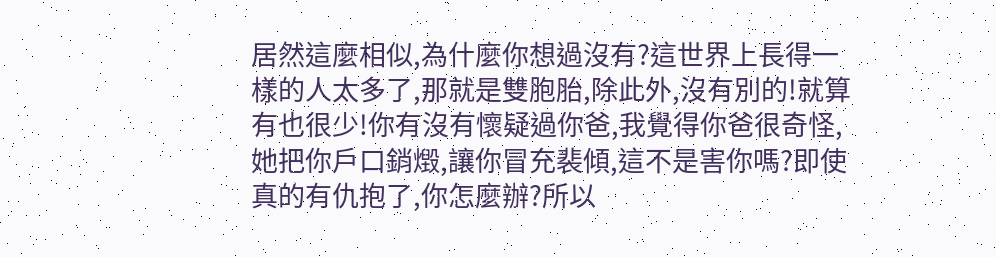居然這麼相似,為什麼你想過沒有?這世界上長得一樣的人太多了,那就是雙胞胎,除此外,沒有別的!就算有也很少!你有沒有懷疑過你爸,我覺得你爸很奇怪,她把你戶口銷燬,讓你冒充裴傾,這不是害你嗎?即使真的有仇抱了,你怎麼辦?所以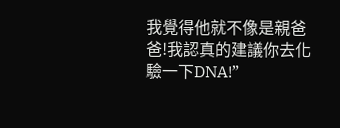我覺得他就不像是親爸爸!我認真的建議你去化驗一下DNA!”